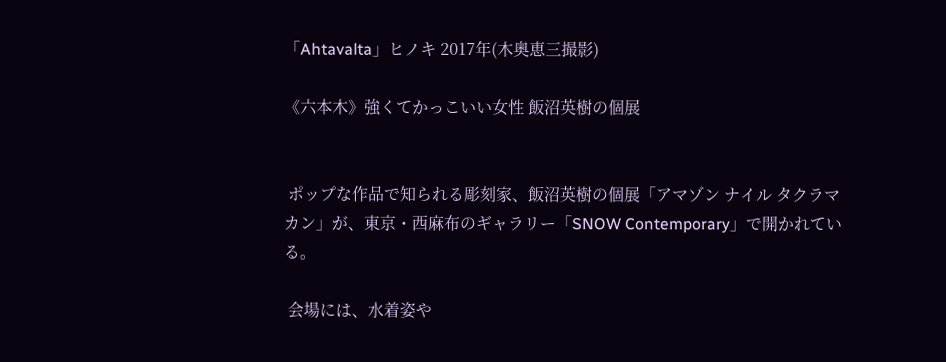「Ahtavalta」ヒノキ 2017年(木奥恵三撮影)

《六本木》強くてかっこいい女性 飯沼英樹の個展


 ポップな作品で知られる彫刻家、飯沼英樹の個展「アマゾン ナイル タクラマカン」が、東京・西麻布のギャラリー「SNOW Contemporary」で開かれている。

 会場には、水着姿や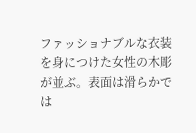ファッショナブルな衣装を身につけた女性の木彫が並ぶ。表面は滑らかでは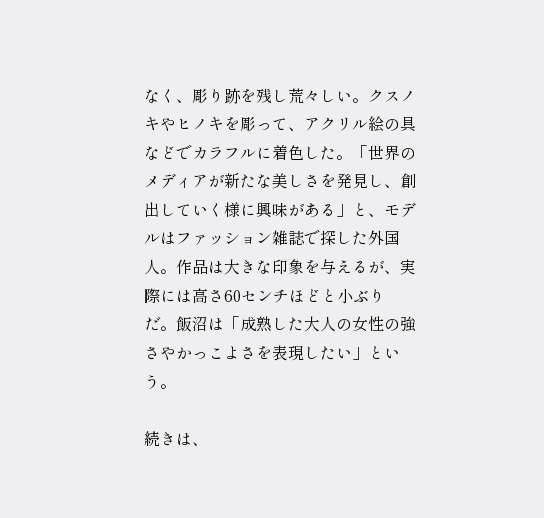なく、彫り跡を残し荒々しい。クスノキやヒノキを彫って、アクリル絵の具などでカラフルに着色した。「世界のメディアが新たな美しさを発見し、創出していく様に興味がある」と、モデルはファッション雑誌で探した外国人。作品は大きな印象を与えるが、実際には高さ60センチほどと小ぶりだ。飯沼は「成熟した大人の女性の強さやかっこよさを表現したい」という。

続きは、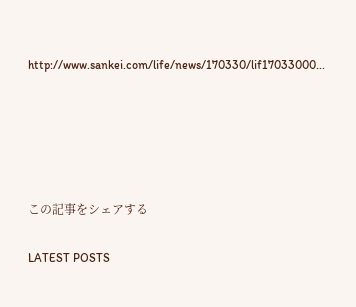http://www.sankei.com/life/news/170330/lif17033000...





この記事をシェアする

LATEST POSTS